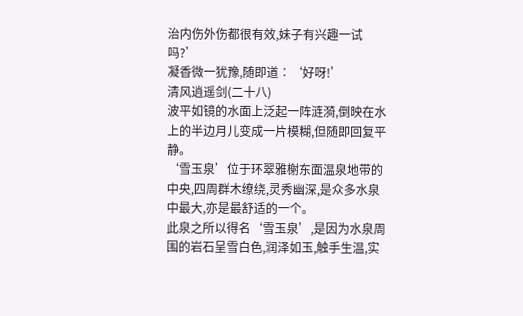治内伤外伤都很有效,妹子有兴趣一试吗?’
凝香微一犹豫,随即道∶‘好呀!’
清风逍遥剑(二十八)
波平如镜的水面上泛起一阵涟漪,倒映在水上的半边月儿变成一片模糊,但随即回复平静。
‘雪玉泉’位于环翠雅榭东面温泉地带的中央,四周群木缭绕,灵秀幽深,是众多水泉中最大,亦是最舒适的一个。
此泉之所以得名‘雪玉泉’,是因为水泉周围的岩石呈雪白色,润泽如玉,触手生温,实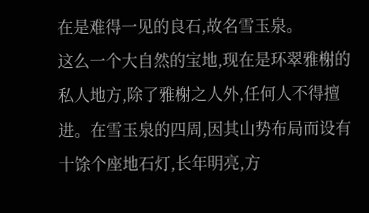在是难得一见的良石,故名雪玉泉。
这么一个大自然的宝地,现在是环翠雅榭的私人地方,除了雅榭之人外,任何人不得擅进。在雪玉泉的四周,因其山势布局而设有十馀个座地石灯,长年明亮,方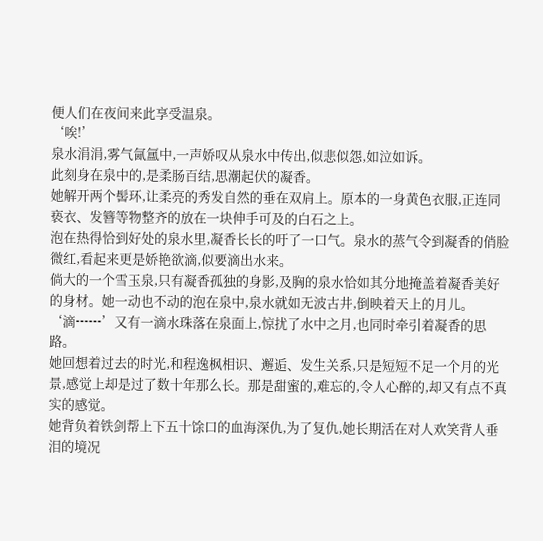便人们在夜间来此享受温泉。
‘唉!’
泉水涓涓,雾气氤氲中,一声娇叹从泉水中传出,似悲似怨,如泣如诉。
此刻身在泉中的,是柔肠百结,思潮起伏的凝香。
她解开两个髻环,让柔亮的秀发自然的垂在双肩上。原本的一身黄色衣服,正连同亵衣、发簪等物整齐的放在一块伸手可及的白石之上。
泡在热得恰到好处的泉水里,凝香长长的吁了一口气。泉水的蒸气令到凝香的俏脸微红,看起来更是娇艳欲滴,似要滴出水来。
倘大的一个雪玉泉,只有凝香孤独的身影,及胸的泉水恰如其分地掩盖着凝香美好的身材。她一动也不动的泡在泉中,泉水就如无波古井,倒映着天上的月儿。
‘滴┅┅’又有一滴水珠落在泉面上,惊扰了水中之月,也同时牵引着凝香的思路。
她回想着过去的时光,和程逸枫相识、邂逅、发生关系,只是短短不足一个月的光景,感觉上却是过了数十年那么长。那是甜蜜的,难忘的,令人心醉的,却又有点不真实的感觉。
她背负着铁剑帮上下五十馀口的血海深仇,为了复仇,她长期活在对人欢笑背人垂泪的境况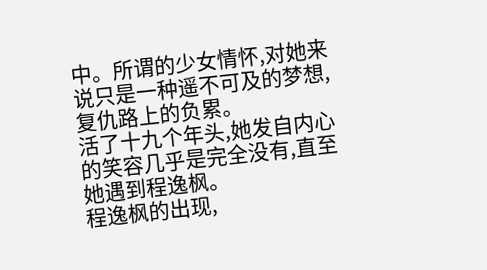中。所谓的少女情怀,对她来说只是一种遥不可及的梦想,复仇路上的负累。
活了十九个年头,她发自内心的笑容几乎是完全没有,直至她遇到程逸枫。
程逸枫的出现,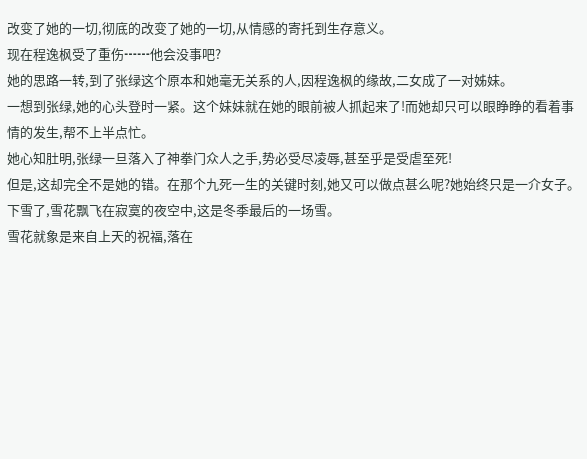改变了她的一切,彻底的改变了她的一切,从情感的寄托到生存意义。
现在程逸枫受了重伤┅┅他会没事吧?
她的思路一转,到了张绿这个原本和她毫无关系的人,因程逸枫的缘故,二女成了一对姊妹。
一想到张绿,她的心头登时一紧。这个妹妹就在她的眼前被人抓起来了!而她却只可以眼睁睁的看着事情的发生,帮不上半点忙。
她心知肚明,张绿一旦落入了神拳门众人之手,势必受尽凌辱,甚至乎是受虐至死!
但是,这却完全不是她的错。在那个九死一生的关键时刻,她又可以做点甚么呢?她始终只是一介女子。
下雪了,雪花飘飞在寂寞的夜空中,这是冬季最后的一场雪。
雪花就象是来自上天的祝福,落在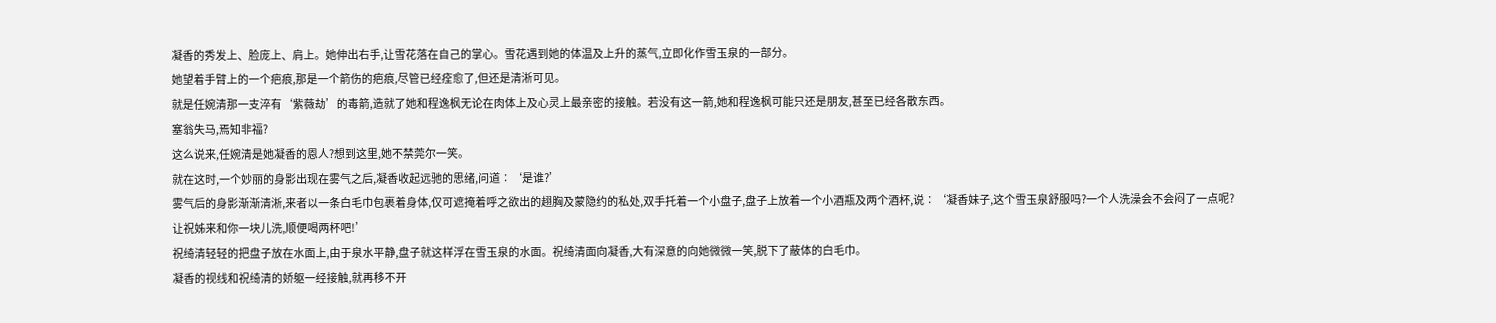凝香的秀发上、脸庞上、肩上。她伸出右手,让雪花落在自己的掌心。雪花遇到她的体温及上升的蒸气,立即化作雪玉泉的一部分。
她望着手臂上的一个疤痕,那是一个箭伤的疤痕,尽管已经痊愈了,但还是清淅可见。
就是任婉清那一支淬有‘紫薇劫’的毒箭,造就了她和程逸枫无论在肉体上及心灵上最亲密的接触。若没有这一箭,她和程逸枫可能只还是朋友,甚至已经各散东西。
塞翁失马,焉知非福?
这么说来,任婉清是她凝香的恩人?想到这里,她不禁莞尔一笑。
就在这时,一个妙丽的身影出现在雾气之后,凝香收起远驰的思绪,问道∶‘是谁?’
雾气后的身影渐渐清淅,来者以一条白毛巾包裹着身体,仅可遮掩着呼之欲出的趐胸及蒙隐约的私处,双手托着一个小盘子,盘子上放着一个小酒瓶及两个酒杯,说∶‘凝香妹子,这个雪玉泉舒服吗?一个人洗澡会不会闷了一点呢?
让祝姊来和你一块儿洗,顺便喝两杯吧!’
祝绮清轻轻的把盘子放在水面上,由于泉水平静,盘子就这样浮在雪玉泉的水面。祝绮清面向凝香,大有深意的向她微微一笑,脱下了蔽体的白毛巾。
凝香的视线和祝绮清的娇躯一经接触,就再移不开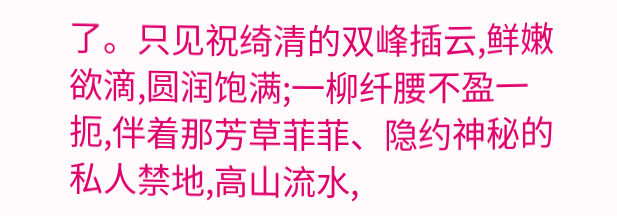了。只见祝绮清的双峰插云,鲜嫩欲滴,圆润饱满;一柳纤腰不盈一扼,伴着那芳草菲菲、隐约神秘的私人禁地,高山流水,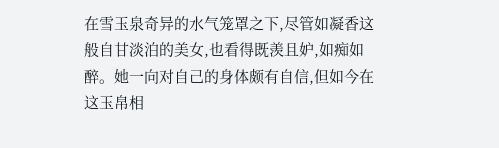在雪玉泉奇异的水气笼罩之下,尽管如凝香这般自甘淡泊的美女,也看得既羡且妒,如痴如醉。她一向对自己的身体颇有自信,但如今在这玉帛相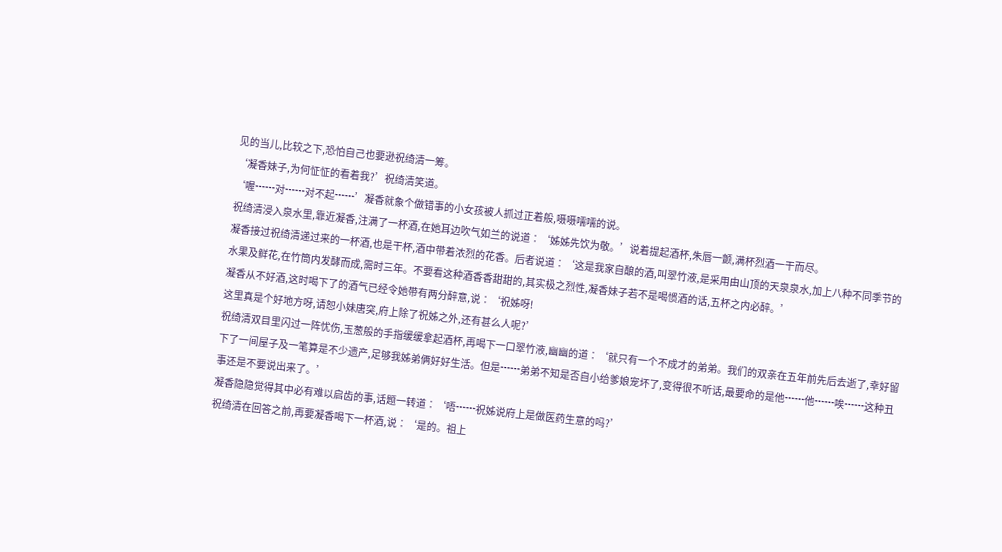见的当儿,比较之下,恐怕自己也要逊祝绮清一筹。
‘凝香妹子,为何怔怔的看着我?’祝绮清笑道。
‘喔┅┅对┅┅对不起┅┅’凝香就象个做错事的小女孩被人抓过正着般,嗫嗫嚅嚅的说。
祝绮清浸入泉水里,靠近凝香,注满了一杯酒,在她耳边吹气如兰的说道∶‘姊姊先饮为敬。’说着提起酒杯,朱唇一颤,满杯烈酒一干而尽。
凝香接过祝绮清递过来的一杯酒,也是干杯,酒中带着浓烈的花香。后者说道∶‘这是我家自酿的酒,叫翠竹液,是采用由山顶的天泉泉水,加上八种不同季节的水果及鲜花,在竹筒内发酵而成,需时三年。不要看这种酒香香甜甜的,其实极之烈性,凝香妹子若不是喝惯酒的话,五杯之内必醉。’
凝香从不好酒,这时喝下了的酒气已经令她带有两分醉意,说∶‘祝姊呀!
这里真是个好地方呀,请恕小妹唐突,府上除了祝姊之外,还有甚么人呢?’
祝绮清双目里闪过一阵忧伤,玉葱般的手指缓缓拿起酒杯,再喝下一口翠竹液,幽幽的道∶‘就只有一个不成才的弟弟。我们的双亲在五年前先后去逝了,幸好留下了一间屋子及一笔算是不少遗产,足够我姊弟俩好好生活。但是┅┅弟弟不知是否自小给爹娘宠坏了,变得很不听话,最要命的是他┅┅他┅┅唉┅┅这种丑事还是不要说出来了。’
凝香隐隐觉得其中必有难以启齿的事,话题一转道∶‘唔┅┅祝姊说府上是做医药生意的吗?’
祝绮清在回答之前,再要凝香喝下一杯酒,说∶‘是的。祖上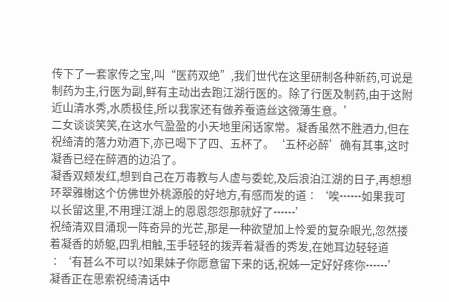传下了一套家传之宝,叫“医药双绝”,我们世代在这里研制各种新药,可说是制药为主,行医为副,鲜有主动出去跑江湖行医的。除了行医及制药,由于这附近山清水秀,水质极佳,所以我家还有做养蚕造丝这微薄生意。’
二女谈谈笑笑,在这水气盈盈的小天地里闲话家常。凝香虽然不胜酒力,但在祝绮清的落力劝酒下,亦已喝下了四、五杯了。‘五杯必醉’确有其事,这时凝香已经在醉酒的边沿了。
凝香双颊发红,想到自己在万毒教与人虚与委蛇,及后浪泊江湖的日子,再想想环翠雅榭这个仿佛世外桃源般的好地方,有感而发的道∶‘唉┅┅如果我可以长留这里,不用理江湖上的恩恩怨怨那就好了┅┅’
祝绮清双目涌现一阵奇异的光芒,那是一种欲望加上怜爱的复杂眼光,忽然搂着凝香的娇躯,四乳相触,玉手轻轻的拨弄着凝香的秀发,在她耳边轻轻道∶‘有甚么不可以?如果妹子你愿意留下来的话,祝姊一定好好疼你┅┅’
凝香正在思索祝绮清话中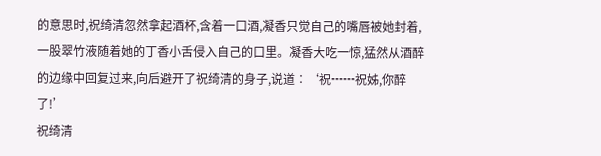的意思时,祝绮清忽然拿起酒杯,含着一口酒,凝香只觉自己的嘴唇被她封着,一股翠竹液随着她的丁香小舌侵入自己的口里。凝香大吃一惊,猛然从酒醉的边缘中回复过来,向后避开了祝绮清的身子,说道∶‘祝┅┅祝姊,你醉了!’
祝绮清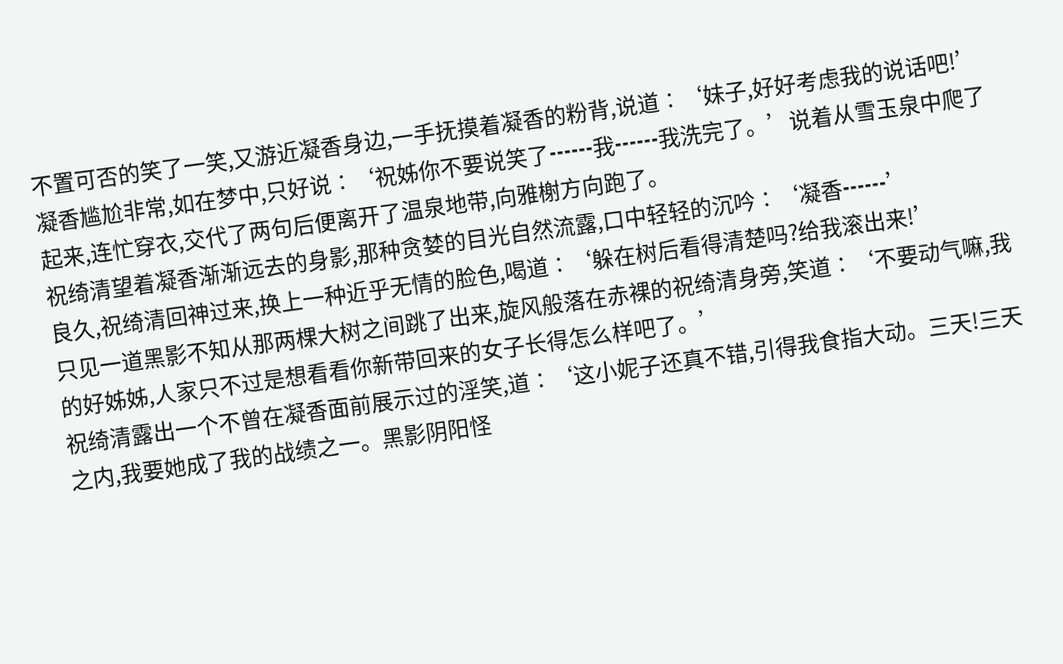不置可否的笑了一笑,又游近凝香身边,一手抚摸着凝香的粉背,说道∶‘妹子,好好考虑我的说话吧!’
凝香尴尬非常,如在梦中,只好说∶‘祝姊你不要说笑了┅┅我┅┅我洗完了。’说着从雪玉泉中爬了起来,连忙穿衣,交代了两句后便离开了温泉地带,向雅榭方向跑了。
祝绮清望着凝香渐渐远去的身影,那种贪婪的目光自然流露,口中轻轻的沉吟∶‘凝香┅┅’
良久,祝绮清回神过来,换上一种近乎无情的脸色,喝道∶‘躲在树后看得清楚吗?给我滚出来!’
只见一道黑影不知从那两棵大树之间跳了出来,旋风般落在赤裸的祝绮清身旁,笑道∶‘不要动气嘛,我的好姊姊,人家只不过是想看看你新带回来的女子长得怎么样吧了。’
祝绮清露出一个不曾在凝香面前展示过的淫笑,道∶‘这小妮子还真不错,引得我食指大动。三天!三天之内,我要她成了我的战绩之一。黑影阴阳怪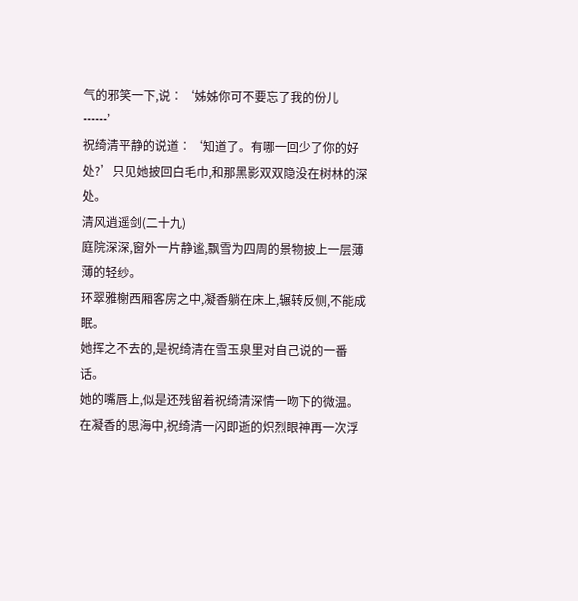气的邪笑一下,说∶‘姊姊你可不要忘了我的份儿┅┅’
祝绮清平静的说道∶‘知道了。有哪一回少了你的好处?’只见她披回白毛巾,和那黑影双双隐没在树林的深处。
清风逍遥剑(二十九)
庭院深深,窗外一片静谧,飘雪为四周的景物披上一层薄薄的轻纱。
环翠雅榭西厢客房之中,凝香躺在床上,辗转反侧,不能成眠。
她挥之不去的,是祝绮清在雪玉泉里对自己说的一番话。
她的嘴唇上,似是还残留着祝绮清深情一吻下的微温。
在凝香的思海中,祝绮清一闪即逝的炽烈眼神再一次浮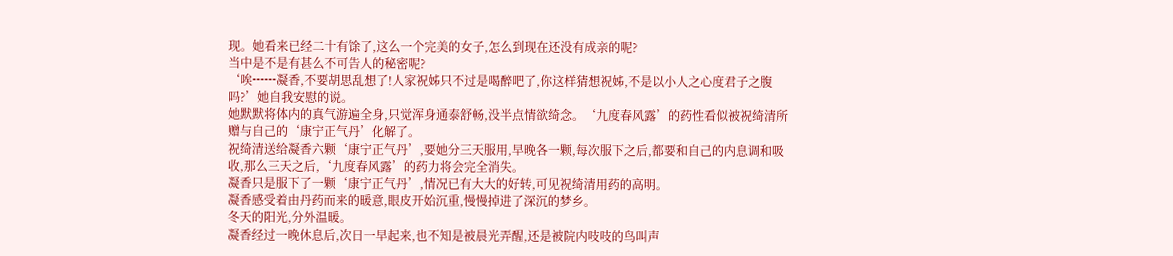现。她看来已经二十有馀了,这么一个完美的女子,怎么到现在还没有成亲的呢?
当中是不是有甚么不可告人的秘密呢?
‘唉┅┅凝香,不要胡思乱想了!人家祝姊只不过是喝醉吧了,你这样猜想祝姊,不是以小人之心度君子之腹吗?’她自我安慰的说。
她默默将体内的真气游遍全身,只觉浑身通泰舒畅,没半点情欲绮念。‘九度春风露’的药性看似被祝绮清所赠与自己的‘康宁正气丹’化解了。
祝绮清送给凝香六颗‘康宁正气丹’,要她分三天服用,早晚各一颗,每次服下之后,都要和自己的内息调和吸收,那么三天之后,‘九度春风露’的药力将会完全消失。
凝香只是服下了一颗‘康宁正气丹’,情况已有大大的好转,可见祝绮清用药的高明。
凝香感受着由丹药而来的暖意,眼皮开始沉重,慢慢掉进了深沉的梦乡。
冬天的阳光,分外温暖。
凝香经过一晚休息后,次日一早起来,也不知是被晨光弄醒,还是被院内吱吱的鸟叫声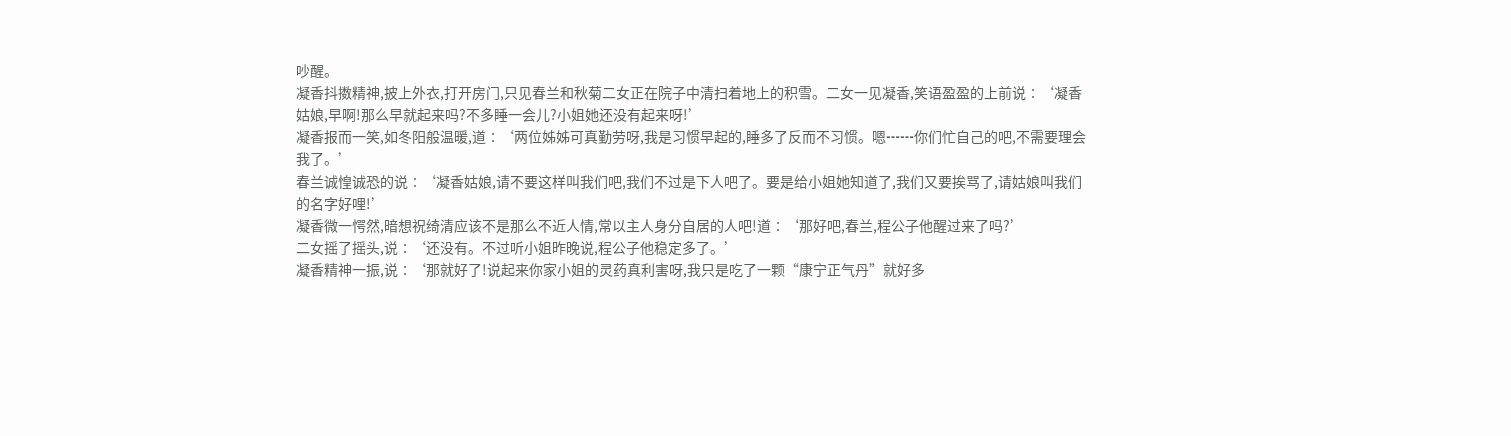吵醒。
凝香抖擞精神,披上外衣,打开房门,只见春兰和秋菊二女正在院子中清扫着地上的积雪。二女一见凝香,笑语盈盈的上前说∶‘凝香姑娘,早啊!那么早就起来吗?不多睡一会儿?小姐她还没有起来呀!’
凝香报而一笑,如冬阳般温暖,道∶‘两位姊姊可真勤劳呀,我是习惯早起的,睡多了反而不习惯。嗯┅┅你们忙自己的吧,不需要理会我了。’
春兰诚惶诚恐的说∶‘凝香姑娘,请不要这样叫我们吧,我们不过是下人吧了。要是给小姐她知道了,我们又要挨骂了,请姑娘叫我们的名字好哩!’
凝香微一愕然,暗想祝绮清应该不是那么不近人情,常以主人身分自居的人吧!道∶‘那好吧,春兰,程公子他醒过来了吗?’
二女摇了摇头,说∶‘还没有。不过听小姐昨晚说,程公子他稳定多了。’
凝香精神一振,说∶‘那就好了!说起来你家小姐的灵药真利害呀,我只是吃了一颗“康宁正气丹”就好多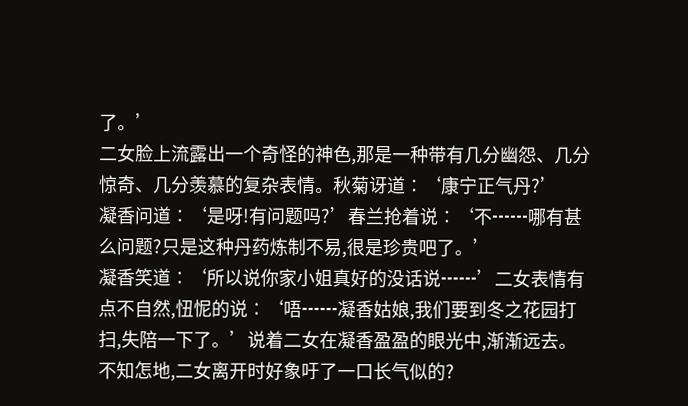了。’
二女脸上流露出一个奇怪的神色,那是一种带有几分幽怨、几分惊奇、几分羡慕的复杂表情。秋菊讶道∶‘康宁正气丹?’
凝香问道∶‘是呀!有问题吗?’春兰抢着说∶‘不┅┅哪有甚么问题?只是这种丹药炼制不易,很是珍贵吧了。’
凝香笑道∶‘所以说你家小姐真好的没话说┅┅’二女表情有点不自然,忸怩的说∶‘唔┅┅凝香姑娘,我们要到冬之花园打扫,失陪一下了。’说着二女在凝香盈盈的眼光中,渐渐远去。
不知怎地,二女离开时好象吁了一口长气似的?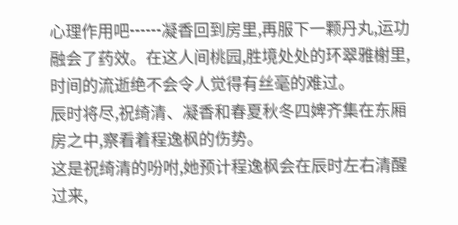心理作用吧┅┅凝香回到房里,再服下一颗丹丸,运功融会了药效。在这人间桃园,胜境处处的环翠雅榭里,时间的流逝绝不会令人觉得有丝毫的难过。
辰时将尽,祝绮清、凝香和春夏秋冬四婢齐集在东厢房之中,察看着程逸枫的伤势。
这是祝绮清的吩咐,她预计程逸枫会在辰时左右清醒过来,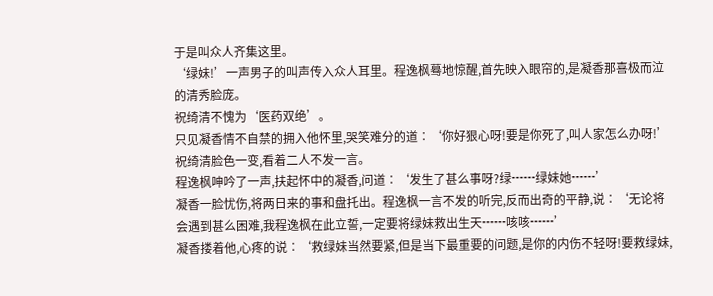于是叫众人齐集这里。
‘绿妹!’一声男子的叫声传入众人耳里。程逸枫蓦地惊醒,首先映入眼帘的,是凝香那喜极而泣的清秀脸庞。
祝绮清不愧为‘医药双绝’。
只见凝香情不自禁的拥入他怀里,哭笑难分的道∶‘你好狠心呀!要是你死了,叫人家怎么办呀!’
祝绮清脸色一变,看着二人不发一言。
程逸枫呻吟了一声,扶起怀中的凝香,问道∶‘发生了甚么事呀?绿┅┅绿妹她┅┅’
凝香一脸忧伤,将两日来的事和盘托出。程逸枫一言不发的听完,反而出奇的平静,说∶‘无论将会遇到甚么困难,我程逸枫在此立誓,一定要将绿妹救出生天┅┅咳咳┅┅’
凝香搂着他,心疼的说∶‘救绿妹当然要紧,但是当下最重要的问题,是你的内伤不轻呀!要救绿妹,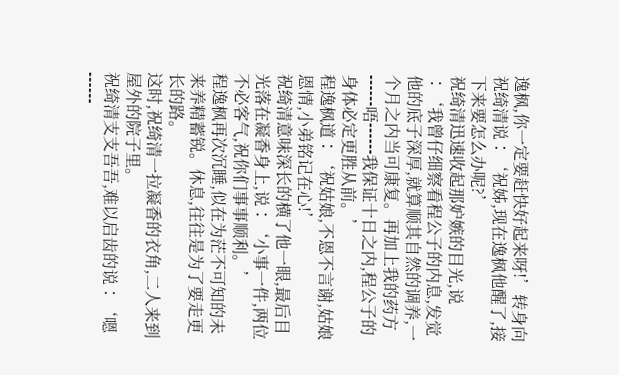逸枫,你一定要赶快好起来呀!’转身向祝绮清说∶‘祝姊,现在逸枫他醒了,接下来要怎么办呢?’
祝绮清迅速收起那妒嫉的目光,说∶‘我曾仔细察看程公子的内息,发觉他的底子深厚,就算顺其自然的调养,一个月之内当可康复。再加上我的药方┅┅唔┅┅我保证十日之内,程公子的身体必定更胜从前。’
程逸枫道∶‘祝姑娘,不恩不言谢,姑娘恩情,小弟铭记在心!’
祝绮清意味深长的横了他一眼,最后目光落在凝香身上,说∶‘小事一件,两位不必客气,祝你们事事顺利。’
程逸枫再次沉睡,似在为茫不可知的未来养精蓄锐。休息,往往是为了要走更长的路。
这时,祝绮清一拉凝香的衣角,二人来到屋外的院子里。
祝绮清支支吾吾,难以启齿的说∶‘嗯┅┅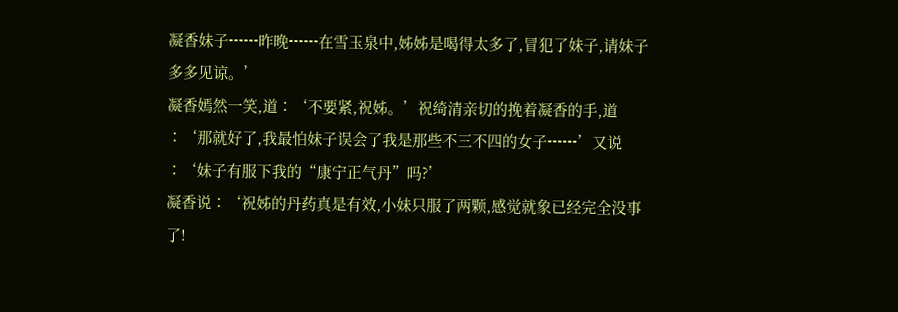凝香妹子┅┅昨晚┅┅在雪玉泉中,姊姊是喝得太多了,冒犯了妹子,请妹子多多见谅。’
凝香嫣然一笑,道∶‘不要紧,祝姊。’祝绮清亲切的挽着凝香的手,道∶‘那就好了,我最怕妹子误会了我是那些不三不四的女子┅┅’又说∶‘妹子有服下我的“康宁正气丹”吗?’
凝香说∶‘祝姊的丹药真是有效,小妹只服了两颗,感觉就象已经完全没事了!